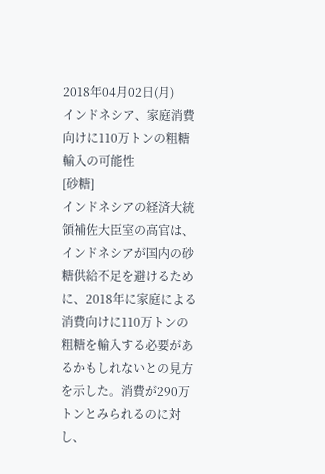2018年04月02日(月)
インドネシア、家庭消費向けに110万トンの粗糖輸入の可能性
[砂糖]
インドネシアの経済大統領補佐大臣室の高官は、インドネシアが国内の砂糖供給不足を避けるために、2018年に家庭による消費向けに110万トンの粗糖を輸入する必要があるかもしれないとの見方を示した。消費が290万トンとみられるのに対し、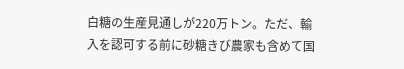白糖の生産見通しが220万トン。ただ、輸入を認可する前に砂糖きび農家も含めて国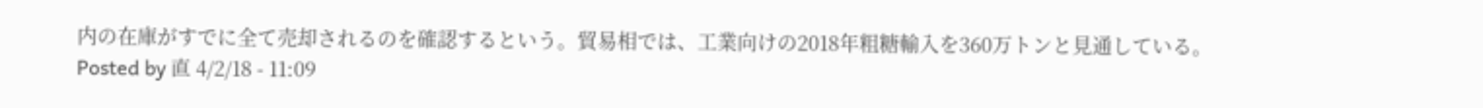内の在庫がすでに全て売却されるのを確認するという。貿易相では、工業向けの2018年粗糖輸入を360万トンと見通している。
Posted by 直 4/2/18 - 11:09